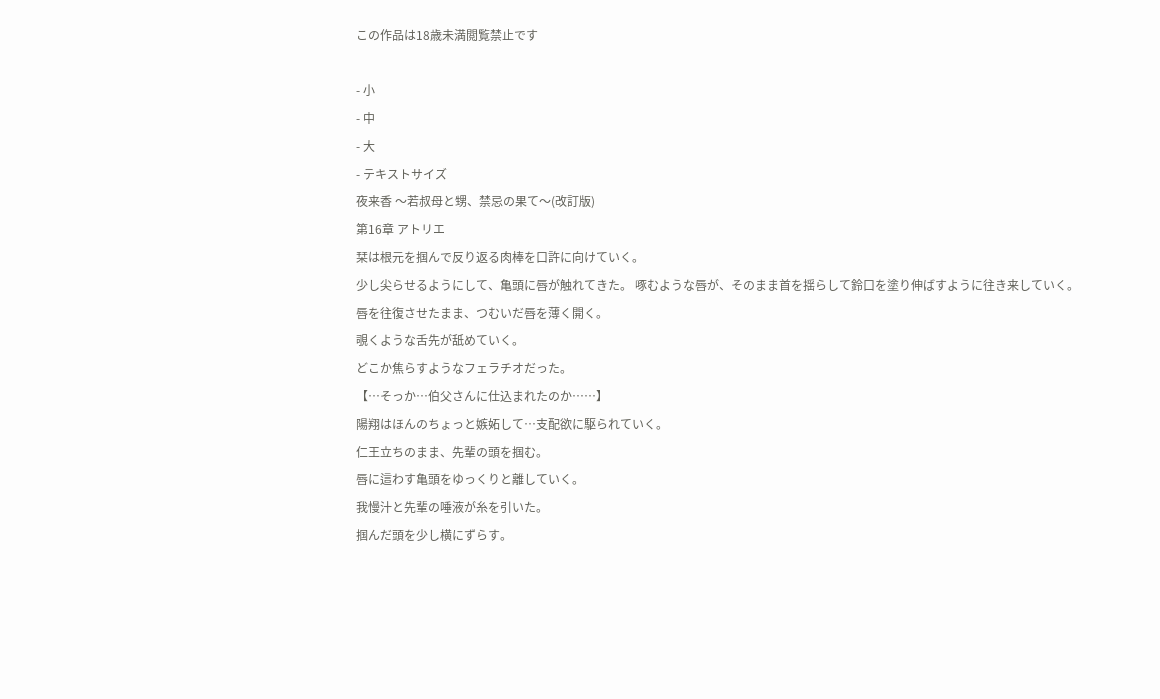この作品は18歳未満閲覧禁止です

- 小
- 中
- 大
- テキストサイズ
夜来香 〜若叔母と甥、禁忌の果て〜(改訂版)
第16章 アトリエ
栞は根元を掴んで反り返る肉棒を口許に向けていく。
少し尖らせるようにして、亀頭に唇が触れてきた。 啄むような唇が、そのまま首を揺らして鈴口を塗り伸ばすように往き来していく。
唇を往復させたまま、つむいだ唇を薄く開く。
覗くような舌先が舐めていく。
どこか焦らすようなフェラチオだった。
【…そっか…伯父さんに仕込まれたのか……】
陽翔はほんのちょっと嫉妬して…支配欲に駆られていく。
仁王立ちのまま、先輩の頭を掴む。
唇に這わす亀頭をゆっくりと離していく。
我慢汁と先輩の唾液が糸を引いた。
掴んだ頭を少し横にずらす。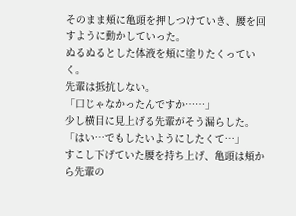そのまま頬に亀頭を押しつけていき、腰を回すように動かしていった。
ぬるぬるとした体液を頬に塗りたくっていく。
先輩は抵抗しない。
「口じゃなかったんですか……」
少し横目に見上げる先輩がそう漏らした。
「はい…でもしたいようにしたくて…」
すこし下げていた腰を持ち上げ、亀頭は頬から先輩の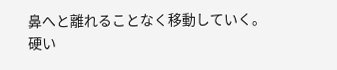鼻へと離れることなく移動していく。
硬い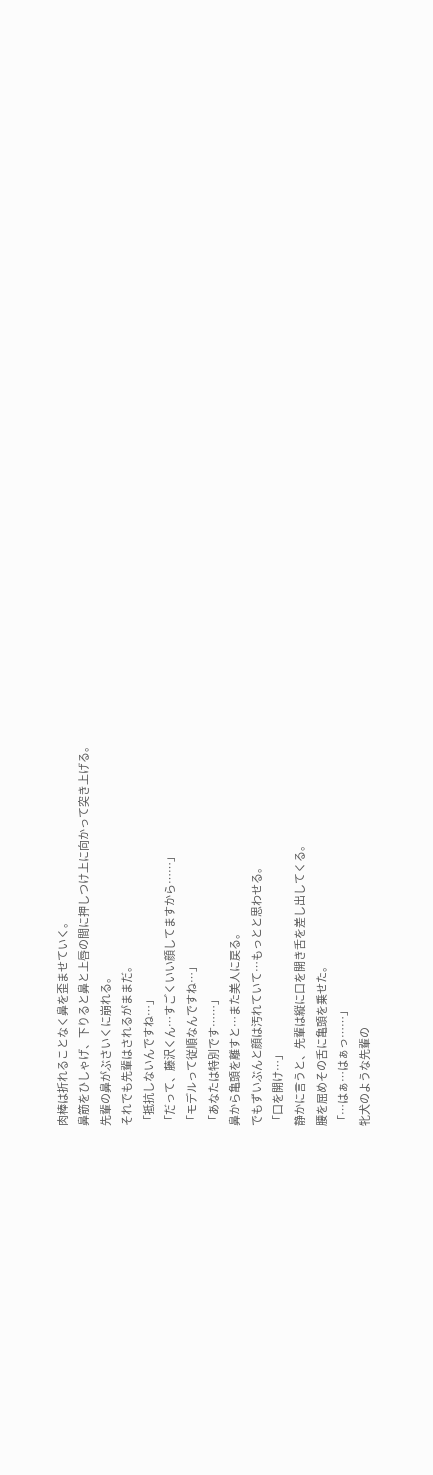肉棒は折れることなく鼻を歪ませていく。
鼻筋をひしゃげ、下りると鼻と上唇の間に押しつけ上に向かって突き上げる。
先輩の鼻がぶさいくに崩れる。
それでも先輩はされるがままだ。
「抵抗しないんですね…」
「だって、藤沢くん…すごくいい顔してますから……」
「モデルって従順なんですね…」
「あなたは特別です……」
鼻から亀頭を離すと…また美人に戻る。
でもずいぶんと顔は汚れていて…もっとと思わせる。
「口を開け…」
静かに言うと、先輩は縦に口を開き舌を差し出してくる。
腰を屈めその舌に亀頭を乗せた。
「…はぁ…はぁっ……」
牝犬のような先輩の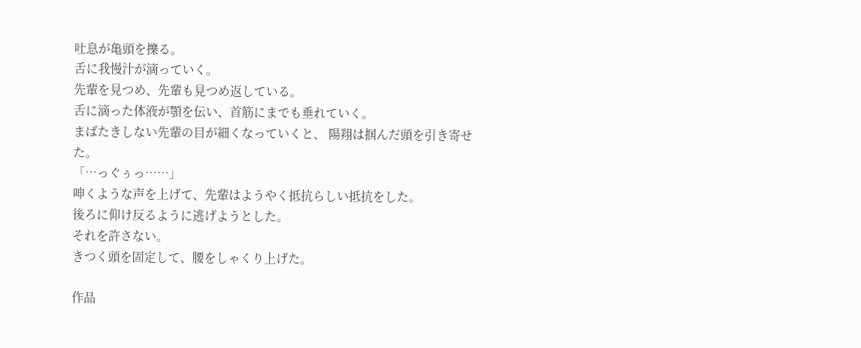吐息が亀頭を擽る。
舌に我慢汁が滴っていく。
先輩を見つめ、先輩も見つめ返している。
舌に滴った体液が顎を伝い、首筋にまでも垂れていく。
まばたきしない先輩の目が細くなっていくと、 陽翔は掴んだ頭を引き寄せた。
「…っぐぅっ……」
呻くような声を上げて、先輩はようやく抵抗らしい抵抗をした。
後ろに仰け反るように逃げようとした。
それを許さない。
きつく頭を固定して、腰をしゃくり上げた。

作品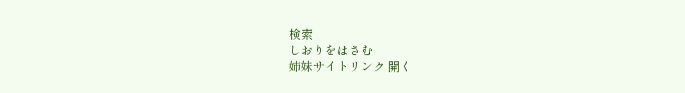検索
しおりをはさむ
姉妹サイトリンク 開く